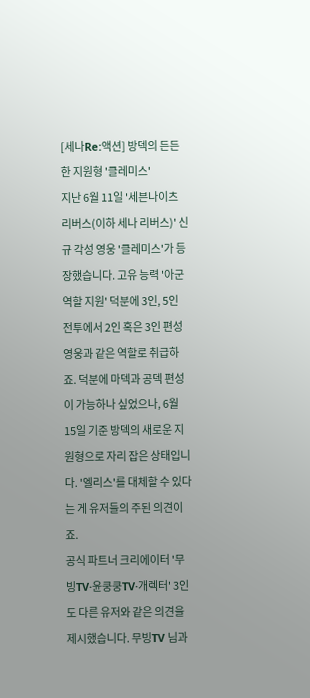[세나Re:액션] 방덱의 든든한 지원형 '클레미스'
지난 6월 11일 '세븐나이츠 리버스(이하 세나 리버스)' 신규 각성 영웅 '클레미스'가 등장했습니다. 고유 능력 '아군 역할 지원' 덕분에 3인, 5인 전투에서 2인 혹은 3인 편성 영웅과 같은 역할로 취급하죠. 덕분에 마덱과 공덱 편성이 가능하나 싶었으나, 6월 15일 기준 방덱의 새로운 지원형으로 자리 잡은 상태입니다. '엘리스'를 대체할 수 있다는 게 유저들의 주된 의견이죠.
공식 파트너 크리에이터 '무빙TV·윤쿵쿵TV·개렉터' 3인도 다른 유저와 같은 의견을 제시했습니다. 무빙TV 님과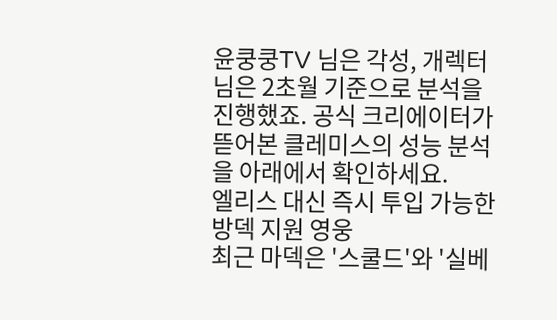윤쿵쿵TV 님은 각성, 개렉터 님은 2초월 기준으로 분석을 진행했죠. 공식 크리에이터가 뜯어본 클레미스의 성능 분석을 아래에서 확인하세요.
엘리스 대신 즉시 투입 가능한 방덱 지원 영웅
최근 마덱은 '스쿨드'와 '실베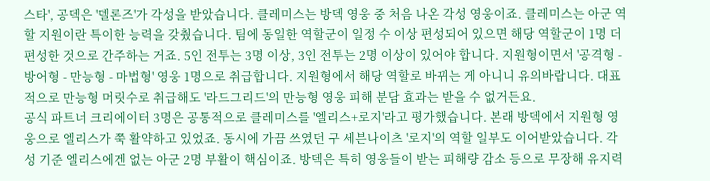스타', 공덱은 '델론즈'가 각성을 받았습니다. 클레미스는 방덱 영웅 중 처음 나온 각성 영웅이죠. 클레미스는 아군 역할 지원이란 특이한 능력을 갖췄습니다. 팀에 동일한 역할군이 일정 수 이상 편성되어 있으면 해당 역할군이 1명 더 편성한 것으로 간주하는 거죠. 5인 전투는 3명 이상, 3인 전투는 2명 이상이 있어야 합니다. 지원형이면서 '공격형 - 방어형 - 만능형 - 마법형' 영웅 1명으로 취급합니다. 지원형에서 해당 역할로 바뀌는 게 아니니 유의바랍니다. 대표적으로 만능형 머릿수로 취급해도 '라드그리드'의 만능형 영웅 피해 분담 효과는 받을 수 없거든요.
공식 파트너 크리에이터 3명은 공통적으로 클레미스를 '엘리스+로지'라고 평가했습니다. 본래 방덱에서 지원형 영웅으로 엘리스가 쭉 활약하고 있었죠. 동시에 가끔 쓰였던 구 세븐나이츠 '로지'의 역할 일부도 이어받았습니다. 각성 기준 엘리스에겐 없는 아군 2명 부활이 핵심이죠. 방덱은 특히 영웅들이 받는 피해량 감소 등으로 무장해 유지력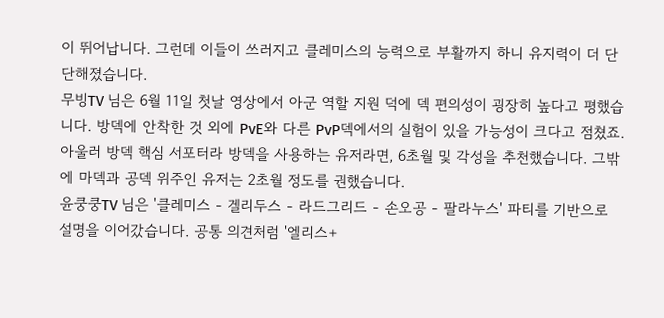이 뛰어납니다. 그런데 이들이 쓰러지고 클레미스의 능력으로 부활까지 하니 유지력이 더 단단해졌습니다.
무빙TV 님은 6월 11일 첫날 영상에서 아군 역할 지원 덕에 덱 편의성이 굉장히 높다고 평했습니다. 방덱에 안착한 것 외에 PvE와 다른 PvP덱에서의 실험이 있을 가능성이 크다고 점쳤죠. 아울러 방덱 핵심 서포터라 방덱을 사용하는 유저라면, 6초월 및 각성을 추천했습니다. 그밖에 마덱과 공덱 위주인 유저는 2초월 정도를 권했습니다.
윤쿵쿵TV 님은 '클레미스 - 겔리두스 - 라드그리드 - 손오공 - 팔라누스' 파티를 기반으로 설명을 이어갔습니다. 공통 의견처럼 '엘리스+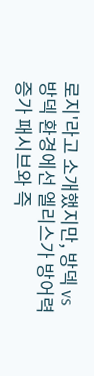로지'라고 소개했지만, 방덱 vs 방덱 환경에선 엘리스가 방어력 증가 패시브와 즉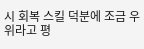시 회복 스킬 덕분에 조금 우위라고 평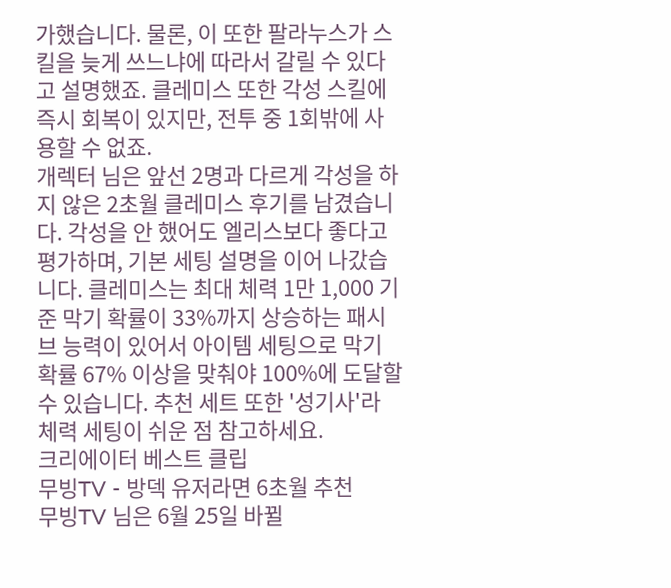가했습니다. 물론, 이 또한 팔라누스가 스킬을 늦게 쓰느냐에 따라서 갈릴 수 있다고 설명했죠. 클레미스 또한 각성 스킬에 즉시 회복이 있지만, 전투 중 1회밖에 사용할 수 없죠.
개렉터 님은 앞선 2명과 다르게 각성을 하지 않은 2초월 클레미스 후기를 남겼습니다. 각성을 안 했어도 엘리스보다 좋다고 평가하며, 기본 세팅 설명을 이어 나갔습니다. 클레미스는 최대 체력 1만 1,000 기준 막기 확률이 33%까지 상승하는 패시브 능력이 있어서 아이템 세팅으로 막기 확률 67% 이상을 맞춰야 100%에 도달할 수 있습니다. 추천 세트 또한 '성기사'라 체력 세팅이 쉬운 점 참고하세요.
크리에이터 베스트 클립
무빙TV - 방덱 유저라면 6초월 추천
무빙TV 님은 6월 25일 바뀔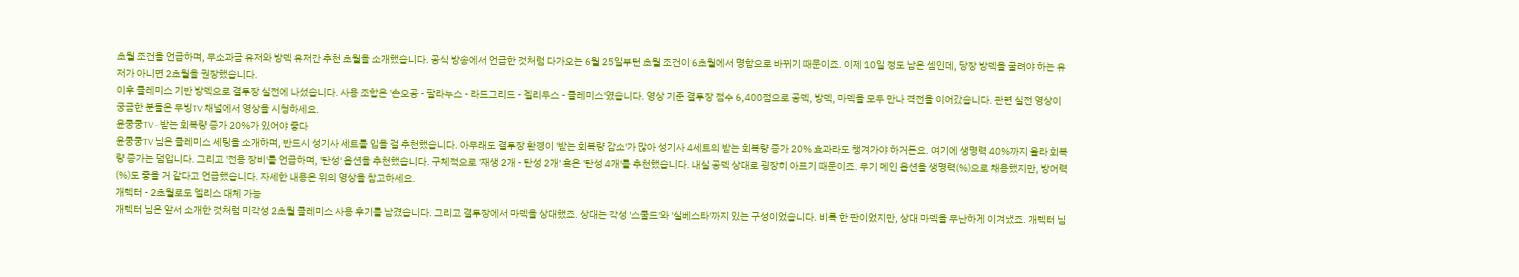초월 조건을 언급하며, 무소과금 유저와 방덱 유저간 추천 초월을 소개했습니다. 공식 방송에서 언급한 것처럼 다가오는 6월 25일부턴 초월 조건이 6초월에서 명함으로 바뀌기 때문이죠. 이제 10일 정도 남은 셈인데, 당장 방덱을 굴려야 하는 유저가 아니면 2초월을 권장했습니다.
이후 클레미스 기반 방덱으로 결투장 실전에 나섰습니다. 사용 조합은 '손오공 - 팔라누스 - 라드그리드 - 겔리두스 - 클레미스'였습니다. 영상 기준 결투장 점수 6,400점으로 공덱, 방덱, 마덱을 모두 만나 격전을 이어갔습니다. 관련 실전 영상이 궁금한 분들은 무빙TV 채널에서 영상을 시청하세요.
윤쿵쿵TV - 받는 회복량 증가 20%가 있어야 좋다
윤쿵쿵TV 님은 클레미스 세팅을 소개하며, 반드시 성기사 세트를 입을 걸 추천했습니다. 아무래도 결투장 환경이 '받는 회복량 감소'가 많아 성기사 4세트의 받는 회복량 증가 20% 효과라도 챙겨가야 하거든요. 여기에 생명력 40%까지 올라 회복량 증가는 덤입니다. 그리고 '전용 장비'를 언급하며, '탄성' 옵션을 추천했습니다. 구체적으로 '재생 2개 - 탄성 2개' 혹은 '탄성 4개'를 추천했습니다. 내실 공덱 상대로 굉장히 아프기 때문이죠. 무기 메인 옵션을 생명력(%)으로 채용했지만, 방어력(%)도 좋을 거 같다고 언급했습니다. 자세한 내용은 위의 영상을 참고하세요.
개렉터 - 2초월로도 엘리스 대체 가능
개렉터 님은 앞서 소개한 것처럼 미각성 2초월 클레미스 사용 후기를 남겼습니다. 그리고 결투장에서 마덱을 상대했죠. 상대는 각성 '스쿨드'와 '실베스타'까지 있는 구성이었습니다. 비록 한 판이었지만, 상대 마덱을 무난하게 이겨냈죠. 개렉터 님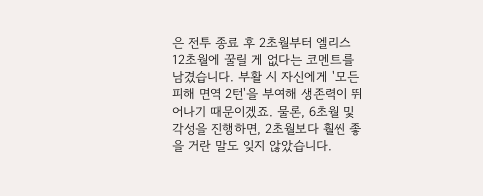은 전투 종료 후 2초월부터 엘리스 12초월에 꿀릴 게 없다는 코멘트를 남겼습니다. 부활 시 자신에게 '모든 피해 면역 2턴'을 부여해 생존력이 뛰어나기 때문이겠죠. 물론, 6초월 및 각성을 진행하면, 2초월보다 훨씬 좋을 거란 말도 잊지 않았습니다.